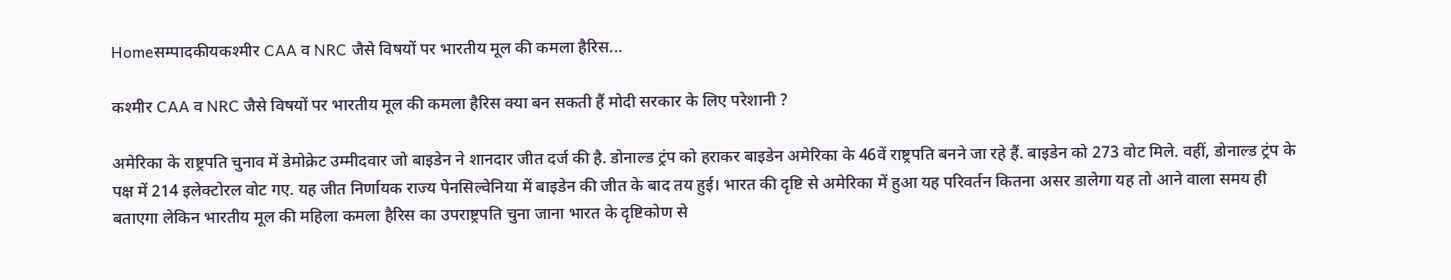Homeसम्पादकीयकश्मीर CAA व NRC जैसे विषयों पर भारतीय मूल की कमला हैरिस...

कश्मीर CAA व NRC जैसे विषयों पर भारतीय मूल की कमला हैरिस क्या बन सकती हैं मोदी सरकार के लिए परेशानी ?

अमेरिका के राष्ट्रपति चुनाव में डेमोक्रेट उम्मीदवार जो बाइडेन ने शानदार जीत दर्ज की है. डोनाल्ड ट्रंप को हराकर बाइडेन अमेरिका के 46वें राष्ट्रपति बनने जा रहे हैं. बाइडेन को 273 वोट मिले. वहीं, डोनाल्ड ट्रंप के पक्ष में 214 इलेक्टोरल वोट गए. यह जीत निर्णायक राज्य पेनसिल्वेनिया में बाइडेन की जीत के बाद तय हुई। भारत की दृष्टि से अमेरिका में हुआ यह परिवर्तन कितना असर डालेगा यह तो आने वाला समय ही बताएगा लेकिन भारतीय मूल की महिला कमला हैरिस का उपराष्ट्रपति चुना जाना भारत के दृष्टिकोण से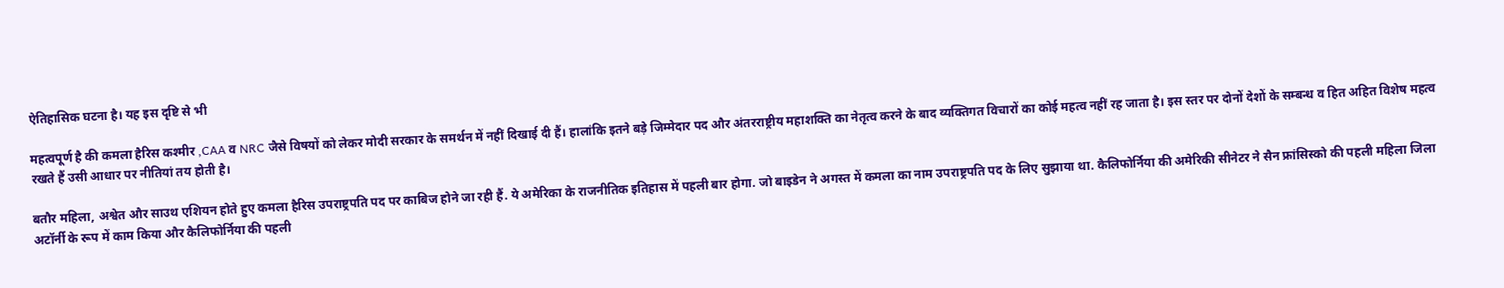ऐतिहासिक घटना है। यह इस दृष्टि से भी

महत्वपूर्ण है की कमला हैरिस कश्मीर ,CAA व NRC जैसे विषयों को लेकर मोदी सरकार के समर्थन में नहीं दिखाई दी हैं। हालांकि इतने बड़े जिम्मेदार पद और अंतरराष्ट्रीय महाशक्ति का नेतृत्व करने के बाद व्यक्तिगत विचारों का कोई महत्व नहीं रह जाता है। इस स्तर पर दोनों देशों के सम्बन्ध व हित अहित विशेष महत्व रखते हैं उसी आधार पर नीतियां तय होती है।

बतौर महिला, अश्वेत और साउथ एशियन होते हुए कमला हैरिस उपराष्ट्रपति पद पर काबिज होने जा रही हैं. ये अमेरिका के राजनीतिक इतिहास में पहली बार होगा. जो बाइडेन ने अगस्त में कमला का नाम उपराष्ट्रपति पद के लिए सुझाया था. कैलिफोर्निया की अमेरिकी सीनेटर ने सैन फ्रांसिस्को की पहली महिला जिला अटॉर्नी के रूप में काम किया और कैलिफोर्निया की पहली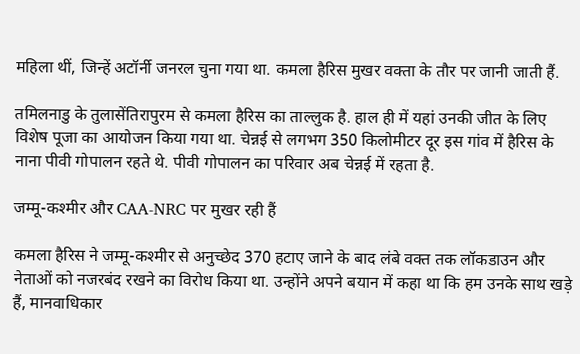महिला थीं, जिन्हें अटॉर्नी जनरल चुना गया था. कमला हैरिस मुखर वक्ता के तौर पर जानी जाती हैं.

तमिलनाडु के तुलासेंतिरापुरम से कमला हैरिस का ताल्लुक है. हाल ही में यहां उनकी जीत के लिए विशेष पूजा का आयोजन किया गया था. चेन्नई से लगभग 350 किलोमीटर दूर इस गांव में हैरिस के नाना पीवी गोपालन रहते थे. पीवी गोपालन का परिवार अब चेन्नई में रहता है.

जम्मू-कश्मीर और CAA-NRC पर मुखर रही हैं

कमला हैरिस ने जम्मू-कश्मीर से अनुच्छेद 370 हटाए जाने के बाद लंबे वक्त तक लॉकडाउन और नेताओं को नजरबंद रखने का विरोध किया था. उन्होंने अपने बयान में कहा था कि हम उनके साथ खड़े हैं, मानवाधिकार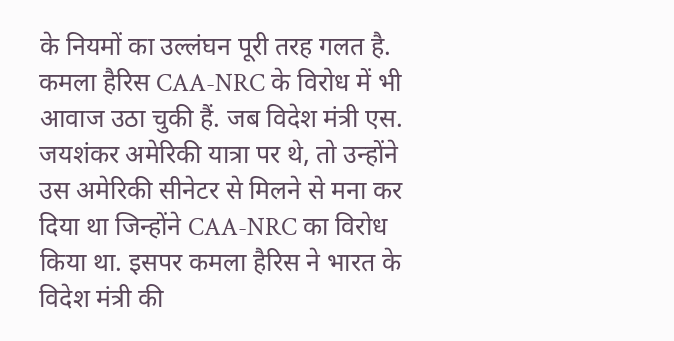के नियमों का उल्लंघन पूरी तरह गलत है. कमला हैरिस CAA-NRC के विरोध में भी आवाज उठा चुकी हैं. जब विदेश मंत्री एस. जयशंकर अमेरिकी यात्रा पर थे, तो उन्होंने उस अमेरिकी सीनेटर से मिलने से मना कर दिया था जिन्होंने CAA-NRC का विरोध किया था. इसपर कमला हैरिस ने भारत के विदेश मंत्री की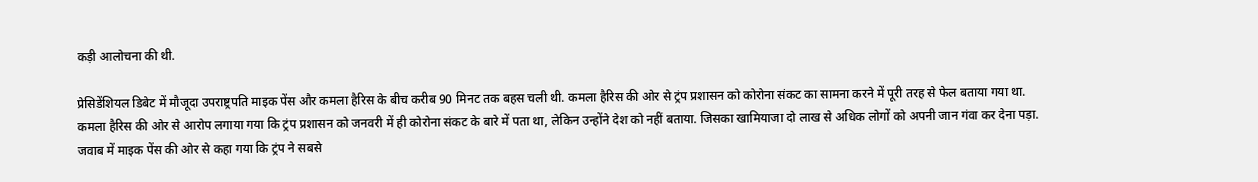कड़ी आलोचना की थी.

प्रेसिडेंशियल डिबेट में मौजूदा उपराष्ट्रपति माइक पेंस और कमला हैरिस के बीच करीब 90 मिनट तक बहस चली थी. कमला हैरिस की ओर से ट्रंप प्रशासन को कोरोना संकट का सामना करने में पूरी तरह से फेल बताया गया था. कमला हैरिस की ओर से आरोप लगाया गया कि ट्रंप प्रशासन को जनवरी में ही कोरोना संकट के बारे में पता था, लेकिन उन्होंने देश को नहीं बताया. जिसका खामियाजा दो लाख से अधिक लोगों को अपनी जान गंवा कर देना पड़ा. जवाब में माइक पेंस की ओर से कहा गया कि ट्रंप ने सबसे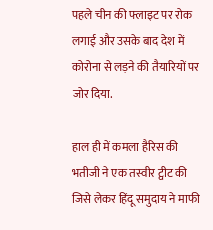पहले चीन की फ्लाइट पर रोक लगाई और उसके बाद देश में कोरोना से लड़ने की तैयारियों पर जोर दिया.

हाल ही में कमला हैरिस की भतीजी ने एक तस्वीर ट्वीट की जिसे लेकर हिंदू समुदाय ने माफी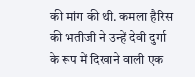की मांग की थी. कमला हैरिस की भतीजी ने उन्हें देवी दुर्गा के रूप में दिखाने वाली एक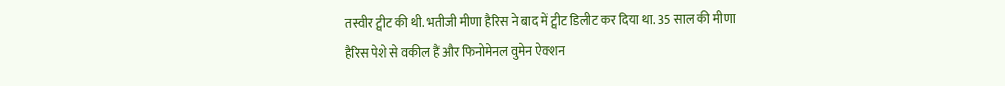तस्वीर ट्वीट की थी. भतीजी मीणा हैरिस ने बाद में ट्वीट डिलीट कर दिया था. 35 साल की मीणा हैरिस पेशे से वकील हैं और फिनोमेनल वुमेन ऐक्शन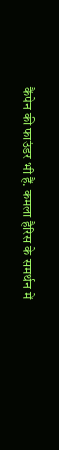कैंपेन की फाउंडर भी हैं. कमला हैरिस के समर्थन में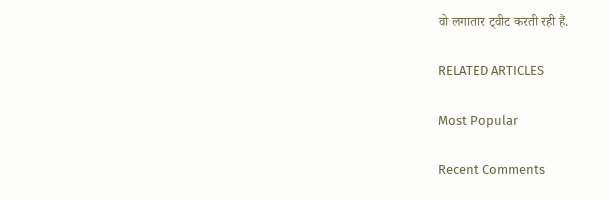वो लगातार ट्वीट करती रही हैं.

RELATED ARTICLES

Most Popular

Recent Comments